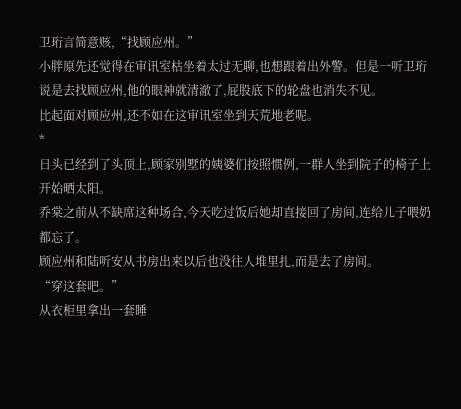卫珩言简意赅,“找顾应州。”
小胖原先还觉得在审讯室枯坐着太过无聊,也想跟着出外警。但是一听卫珩说是去找顾应州,他的眼神就清澈了,屁股底下的轮盘也消失不见。
比起面对顾应州,还不如在这审讯室坐到天荒地老呢。
*
日头已经到了头顶上,顾家别墅的姨婆们按照惯例,一群人坐到院子的椅子上开始晒太阳。
乔棠之前从不缺席这种场合,今天吃过饭后她却直接回了房间,连给儿子喂奶都忘了。
顾应州和陆听安从书房出来以后也没往人堆里扎,而是去了房间。
“穿这套吧。”
从衣柜里拿出一套睡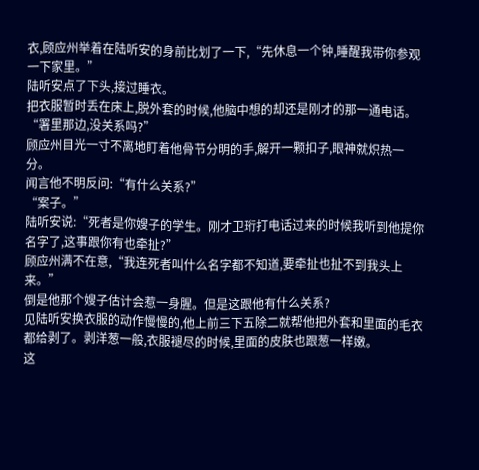衣,顾应州举着在陆听安的身前比划了一下,“先休息一个钟,睡醒我带你参观一下家里。”
陆听安点了下头,接过睡衣。
把衣服暂时丢在床上,脱外套的时候,他脑中想的却还是刚才的那一通电话。
“署里那边,没关系吗?”
顾应州目光一寸不离地盯着他骨节分明的手,解开一颗扣子,眼神就炽热一分。
闻言他不明反问:“有什么关系?”
“案子。”
陆听安说:“死者是你嫂子的学生。刚才卫珩打电话过来的时候我听到他提你名字了,这事跟你有也牵扯?”
顾应州满不在意,“我连死者叫什么名字都不知道,要牵扯也扯不到我头上来。”
倒是他那个嫂子估计会惹一身腥。但是这跟他有什么关系?
见陆听安换衣服的动作慢慢的,他上前三下五除二就帮他把外套和里面的毛衣都给剥了。剥洋葱一般,衣服褪尽的时候,里面的皮肤也跟葱一样嫩。
这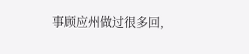事顾应州做过很多回,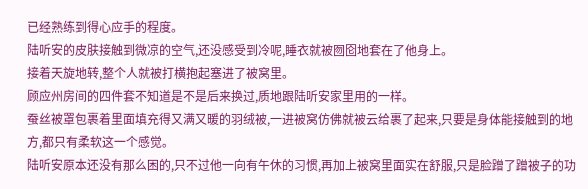已经熟练到得心应手的程度。
陆听安的皮肤接触到微凉的空气,还没感受到冷呢,睡衣就被囫囵地套在了他身上。
接着天旋地转,整个人就被打横抱起塞进了被窝里。
顾应州房间的四件套不知道是不是后来换过,质地跟陆听安家里用的一样。
蚕丝被罩包裹着里面填充得又满又暖的羽绒被,一进被窝仿佛就被云给裹了起来,只要是身体能接触到的地方,都只有柔软这一个感觉。
陆听安原本还没有那么困的,只不过他一向有午休的习惯,再加上被窝里面实在舒服,只是脸蹭了蹭被子的功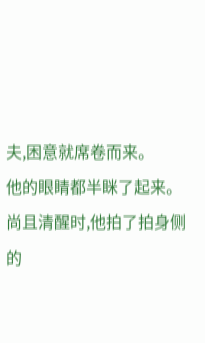夫,困意就席卷而来。
他的眼睛都半眯了起来。
尚且清醒时,他拍了拍身侧的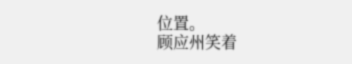位置。
顾应州笑着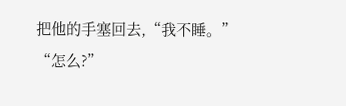把他的手塞回去,“我不睡。”
“怎么?”